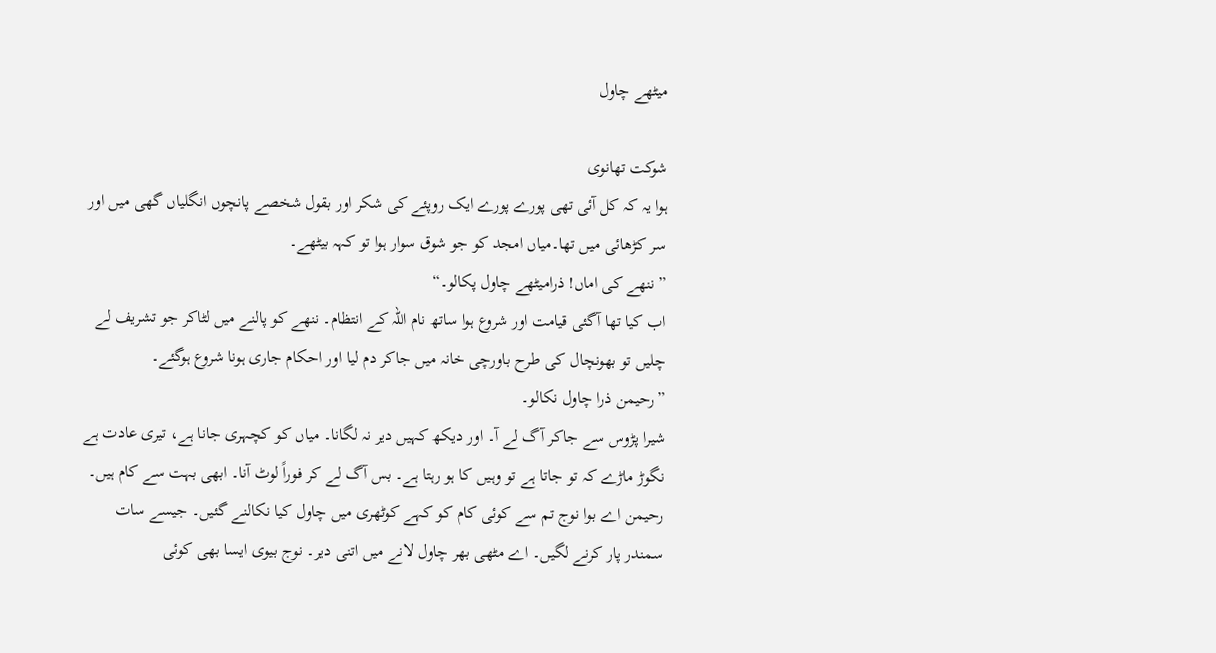میٹھے چاول

شوکت تھانوی
ہوا یہ کہ کل آئی تھی پورے پورے ایک روپئے کی شکر اور بقول شخصے پانچوں انگلیاں گھی میں اور سر کڑھائی میں تھا۔میاں امجد کو جو شوق سوار ہوا تو کہہ بیٹھے۔
” ننھے کی اماں! ذرامیٹھے چاول پکالو۔“
اب کیا تھا آگئی قیامت اور شروع ہوا ساتھ نام اللہ کے انتظام۔ ننھے کو پالنے میں لٹاکر جو تشریف لے چلیں تو بھونچال کی طرح باورچی خانہ میں جاکر دم لیا اور احکام جاری ہونا شروع ہوگئے۔
”رحیمن ذرا چاول نکالو۔
شیرا پڑوس سے جاکر آگ لے آ۔ اور دیکھ کہیں دیر نہ لگانا۔ میاں کو کچہری جانا ہے، تیری عادت ہے نگوڑ ماڑے کہ تو جاتا ہے تو وہیں کا ہو رہتا ہے۔ بس آگ لے کر فوراً لوٹ آنا۔ ابھی بہت سے کام ہیں۔
رحیمن اے بوا نوج تم سے کوئی کام کو کہے کوٹھری میں چاول کیا نکالنے گئیں۔ جیسے سات سمندر پار کرنے لگیں۔ اے مٹھی بھر چاول لانے میں اتنی دیر۔ نوج بیوی ایسا بھی کوئی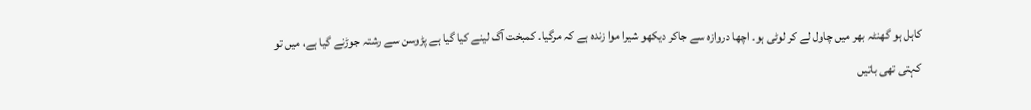کاہل ہو گھنٹہ بھر میں چاول لے کر لوٹی ہو۔ اچھا دروازہ سے جاکر دیکھو شیرا موا زندہ ہے کہ مرگیا۔ کمبخت آگ لینے کیا گیا ہے پڑوسن سے رشتہ جوڑنے گیا ہے، میں تو کہتی تھی باتیں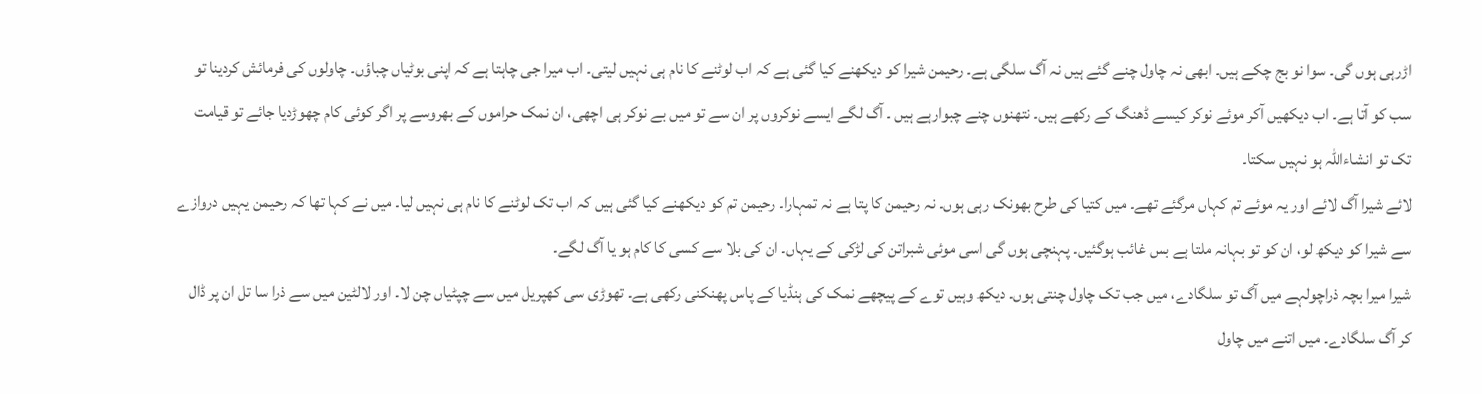اڑرہی ہوں گی۔ سوا نو بج چکے ہیں۔ ابھی نہ چاول چنے گئے ہیں نہ آگ سلگی ہے۔ رحیمن شیرا کو دیکھنے کیا گئی ہے کہ اب لوٹنے کا نام ہی نہیں لیتی۔ اب میرا جی چاہتا ہے کہ اپنی بوٹیاں چباؤں۔ چاولوں کی فرمائش کردینا تو سب کو آتا ہے۔ اب دیکھیں آکر موئے نوکر کیسے ڈھنگ کے رکھے ہیں۔ نتھنوں چنے چبوارہے ہیں ۔ آگ لگے ایسے نوکروں پر ان سے تو میں بے نوکر ہی اچھی، ان نمک حراموں کے بھروسے پر اگر کوئی کام چھوڑدیا جائے تو قیامت تک تو انشاءاللہ ہو نہیں سکتا۔
لائے شیرا آگ لائے اور یہ موئے تم کہاں مرگئے تھے۔ میں کتیا کی طرح بھونک رہی ہوں۔ نہ رحیمن کا پتا ہے نہ تمہارا۔ رحیمن تم کو دیکھنے کیا گئی ہیں کہ اب تک لوٹنے کا نام ہی نہیں لیا۔ میں نے کہا تھا کہ رحیمن یہیں دروازے سے شیرا کو دیکھ لو، ان کو تو بہانہ ملتا ہے بس غائب ہوگئیں۔ پہنچی ہوں گی اسی موئی شبراتن کی لڑکی کے یہاں۔ ان کی بلا سے کسی کا کام ہو یا آگ لگے۔
شیرا میرا بچہ ذراچولہے میں آگ تو سلگادے، میں جب تک چاول چنتی ہوں۔ دیکھ وہیں توے کے پیچھے نمک کی ہنڈیا کے پاس پھنکنی رکھی ہے۔ تھوڑی سی کھپریل میں سے چپٹیاں چن لا۔ اور لالٹین میں سے ذرا سا تل ان پر ڈال کر آگ سلگادے۔ میں اتنے میں چاول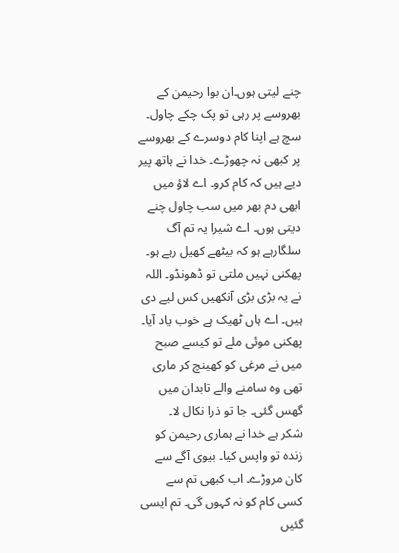چنے لیتی ہوں۔ان بوا رحیمن کے بھروسے پر رہی تو پک چکے چاول۔ سچ ہے اپنا کام دوسرے کے بھروسے پر کبھی نہ چھوڑے۔ خدا نے ہاتھ پیر دیے ہیں کہ کام کرو۔ اے لاؤ میں ابھی دم بھر میں سب چاول چنے دیتی ہوں۔ اے شیرا یہ تم آگ سلگارہے ہو کہ بیٹھے کھیل رہے ہو۔ پھکنی نہیں ملتی تو ڈھونڈو۔ اللہ نے یہ بڑی بڑی آنکھیں کس لیے دی ہیں۔ اے ہاں ٹھیک ہے خوب یاد آیا۔ پھکنی موئی ملے تو کیسے صبح میں نے مرغی کو کھینچ کر ماری تھی وہ سامنے والے تابدان میں گھس گئی۔ جا تو ذرا نکال لا۔
شکر ہے خدا نے ہماری رحیمن کو زندہ تو واپس کیا۔ بیوی آگے سے کان مروڑے۔ اب کبھی تم سے کسی کام کو نہ کہوں گی۔ تم ایسی گئیں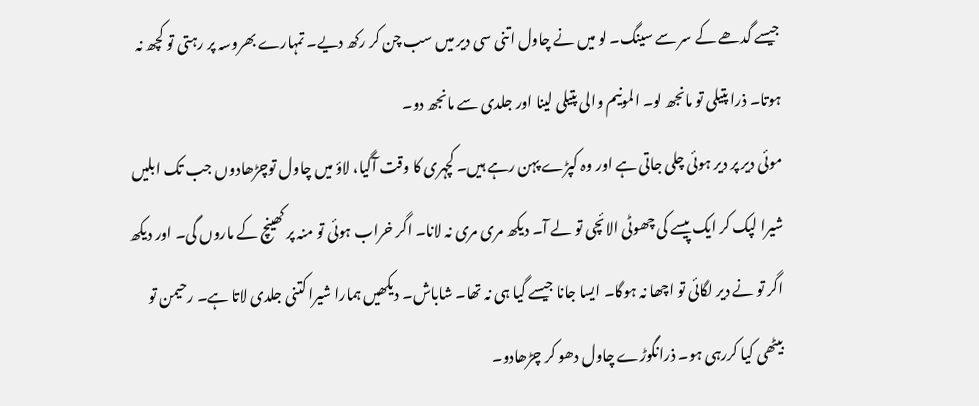جیسے گدھے کے سر سے سینگ۔ لو میں نے چاول اتنی سی دیر میں سب چن کر رکھ دیے۔ تمہارے بھروسہ پر رہتی تو کچھ نہ ہوتا۔ ذرا پتیلی تو مانجھ لو۔ المونیم والی پتیلی لینا اور جلدی سے مانجھ دو۔
موئی دیر پر دیر ہوئی چلی جاتی ہے اور وہ کپڑے پہن رہے ہیں۔ کچہری کا وقت آگیا، لاؤ میں چاول توچڑھادوں جب تک ابلیں شیرا لپک کر ایک پیسے کی چھوٹی الائچی تو لے آ۔ دیکھ مری مری نہ لانا۔ اگر خراب ہوئی تو منہ پر کھینچ کے ماروں گی۔ اور دیکھ اگر تو نے دیر لگائی تو اچھا نہ ہوگا۔ ایسا جانا جیسے گیا ہی نہ تھا۔ شاباش۔ دیکھیں ہمارا شیرا کتنی جلدی لاتا ہے۔ رحیمن تو بیٹھی کیا کررہی ہو۔ ذرانگوڑے چاول دھو کر چڑھادو۔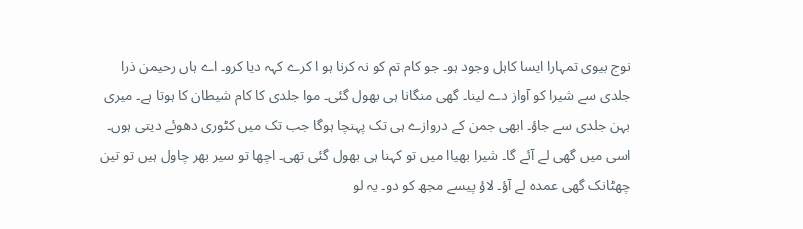نوج بیوی تمہارا ایسا کاہل وجود ہو۔ جو کام تم کو نہ کرنا ہو ا کرے کہہ دیا کرو۔ اے ہاں رحیمن ذرا جلدی سے شیرا کو آواز دے لینا۔ گھی منگانا ہی بھول گئی۔ موا جلدی کا کام شیطان کا ہوتا ہے۔ میری بہن جلدی سے جاؤ۔ ابھی جمن کے دروازے ہی تک پہنچا ہوگا جب تک میں کٹوری دھوئے دیتی ہوں۔ اسی میں گھی لے آئے گا۔ شیرا بھیاا میں تو کہنا ہی بھول گئی تھی۔ اچھا تو سیر بھر چاول ہیں تو تین چھٹانک گھی عمدہ لے آؤ۔ لاؤ پیسے مجھ کو دو۔ یہ لو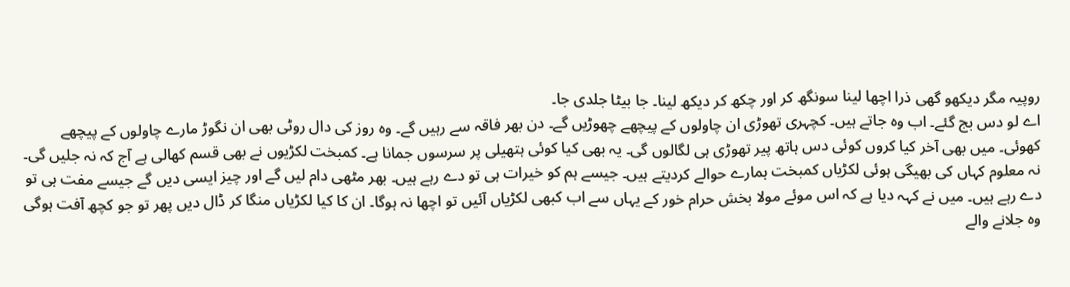روپیہ مگر دیکھو گھی ذرا اچھا لینا سونگھ کر اور چکھ کر دیکھ لینا۔ جا بیٹا جلدی جا۔
اے لو دس بج گئے۔ اب وہ جاتے ہیں۔ کچہری تھوڑی ان چاولوں کے پیچھے چھوڑیں گے۔ دن بھر فاقہ سے رہیں گے۔ وہ روز کی دال روٹی بھی ان نگوڑ مارے چاولوں کے پیچھے کھوئی۔ میں بھی آخر کیا کروں کوئی دس ہاتھ پیر تھوڑی ہی لگالوں گی۔ یہ بھی کیا کوئی ہتھیلی پر سرسوں جمانا ہے۔ کمبخت لکڑیوں نے بھی قسم کھالی ہے آج کہ نہ جلیں گی۔ نہ معلوم کہاں کی بھیگی ہوئی لکڑیاں کمبخت ہمارے حوالے کردیتے ہیں۔ جیسے ہم کو خیرات ہی تو دے رہے ہیں۔ بھر مٹھی دام لیں گے اور چیز ایسی دیں گے جیسے مفت ہی تو دے رہے ہیں۔ میں نے کہہ دیا ہے کہ اس موئے مولا بخش حرام خور کے یہاں سے اب کبھی لکڑیاں آئیں تو اچھا نہ ہوگا۔ ان کا کیا لکڑیاں منگا کر ڈال دیں پھر تو جو کچھ آفت ہوگی وہ جلانے والے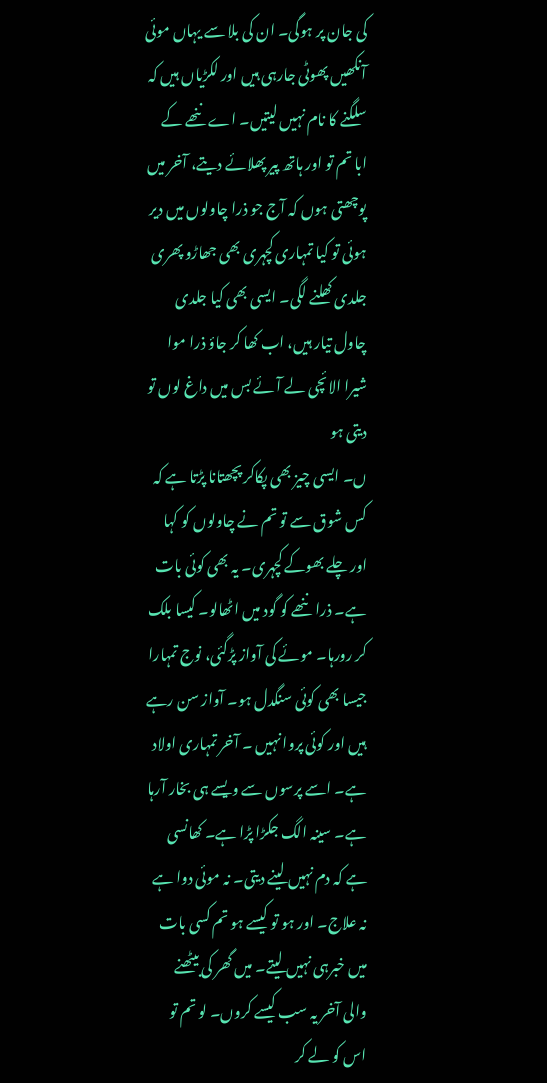کی جان پر ہوگی۔ ان کی بلا سے یہاں موئی آنکھیں پھوٹی جارہی ہیں اور لکڑیاں ہیں کہ سلگنے کا نام نہیں لیتیں۔ اے ننھے کے ابا تم تو اور ہاتھ پیر پھلائے دیتے، آخر میں پوچھتی ہوں کہ آج جو ذرا چاولوں میں دیر ہوئی تو کیا تمہاری کچہری بھی جھاڑو پھری جلدی کھلنے لگی۔ ایسی بھی کیا جلدی چاول تیار ہیں، اب کھا کر جاؤ ذرا موا شیرا الائچی لے آئے بس میں داغ لوں تو دیتی ہو
ں۔ ایسی چیز بھی پکاکر پچھتانا پڑتا ہے کہ کس شوق سے تو تم نے چاولوں کو کہا اور چلے بھوکے کچہری۔ یہ بھی کوئی بات ہے۔ ذرا ننھے کو گود میں اٹھالو۔ کیسا بلک کر رورہا۔ موئے کی آواز پڑگئی، نوج تمہارا جیسا بھی کوئی سنگدل ہو۔ آواز سن رہے ہیں اور کوئی پروا نہیں ۔ آخر تمہاری اولاد ہے۔ اسے پرسوں سے ویسے ہی بخار آرہا ہے۔ سینہ الگ جکڑا پڑا ہے۔ کھانسی ہے کہ دم نہیں لینے دیتی۔ نہ موئی دوا ہے نہ علاج۔ اور ہو تو کیسے ہو تم کسی بات میں خبرہی نہیں لیتے۔ میں گھر کی بیٹھنے والی آخر یہ سب کیسے کروں۔ لو تم تو اس کو لے کر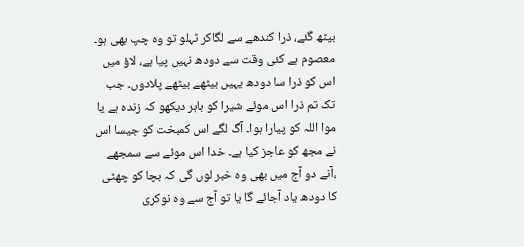بیٹھ گئے، ذرا کندھے سے لگاکر ٹہلو تو وہ چپ بھی ہو۔ معصوم ہے کئی وقت سے دودھ نہیں پیا ہے، لاؤ میں اس کو ذرا سا دودھ یہیں بیٹھے بیٹھے پلادوں۔ جب تک تم ذرا اس موئے شیرا کو باہر دیکھو کہ زندہ ہے یا موا اللہ کو پیارا ہوا۔ آگ لگے اس کمبخت کو جیسا اس نے مجھ کو عاجز کیا ہے۔ خدا اس موئے سے سمجھے ،آنے دو آج میں بھی وہ خبر لوں گی کہ بچا کو چھٹی کا دودھ یاد آجائے گا یا تو آج سے وہ نوکری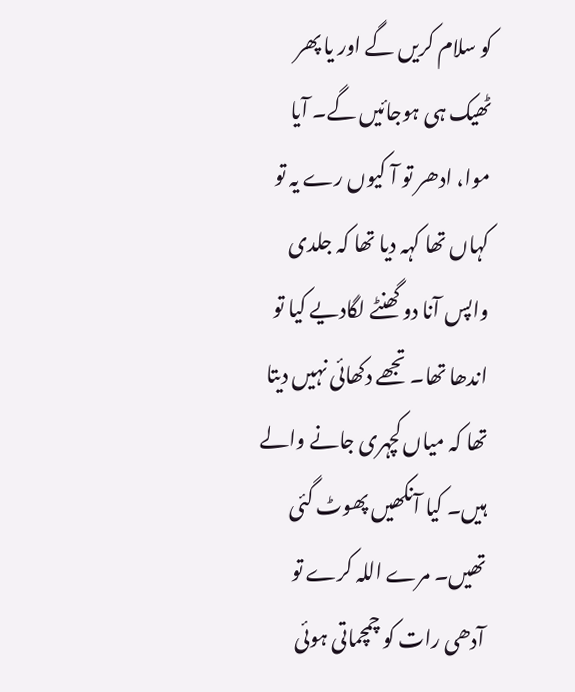کو سلام کریں گے اور یا پھر ٹھیک ہی ہوجائیں گے۔ آیا موا، ادھر تو آ کیوں رے یہ تو کہاں تھا کہہ دیا تھا کہ جلدی واپس آنا دو گھنٹے لگادیے کیا تو اندھا تھا۔ تجھے دکھائی نہیں دیتا تھا کہ میاں کچہری جانے والے ہیں۔ کیا آنکھیں پھوٹ گئی تھیں۔ مرے اللہ کرے تو آدھی رات کو چمچماتی ہوئی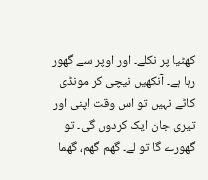کھٹیا پر نکلے۔ اور اوپر سے گھور رہا ہے۔ آنکھیں نیچی کر مونڈی کاٹے نہیں تو اس وقت اپنی اور تیری جان ایک کردوں گی۔ تو گھورے گا تو لے۔ گھم گھم، گھما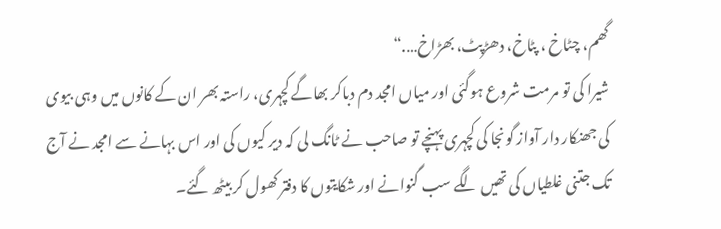گھم، چٹاخ ، پٹاخ، دھڑپٹ، بھڑاخ….“
شیرا کی تو مرمت شروع ہوگئی اور میاں امجد دم دباکر بھاگے کچہری، راستہ بھر ان کے کانوں میں وہی بیوی کی جھنکار دار آواز گونجا کی کچہری پہنچے تو صاحب نے ٹانگ لی کہ دیر کیوں کی اور اس بہانے سے امجد نے آج تک جتنی غلطیاں کی تھیں لگے سب گنوانے اور شکایتوں کا دفتر کھول کر بیٹھ گئے۔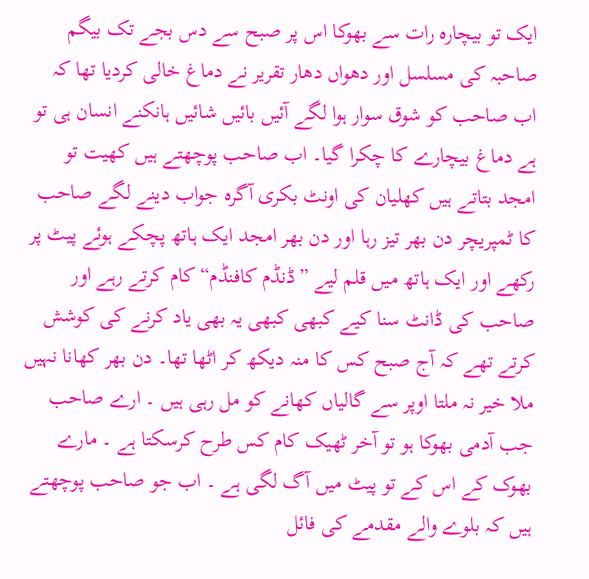ایک تو بیچارہ رات سے بھوکا اس پر صبح سے دس بجے تک بیگم صاحبہ کی مسلسل اور دھواں دھار تقریر نے دماغ خالی کردیا تھا کہ اب صاحب کو شوق سوار ہوا لگے آئیں بائیں شائیں ہانکنے انسان ہی تو ہے دماغ بیچارے کا چکرا گیا۔ اب صاحب پوچھتے ہیں کھیت تو امجد بتاتے ہیں کھلیان کی اونٹ بکری آگرہ جواب دینے لگے صاحب کا ٹمپریچر دن بھر تیز رہا اور دن بھر امجد ایک ہاتھ پچکے ہوئے پیٹ پر رکھے اور ایک ہاتھ میں قلم لیے ”ڈنڈم کافنڈم“ کام کرتے رہے اور صاحب کی ڈانٹ سنا کیے کبھی کبھی یہ بھی یاد کرنے کی کوشش کرتے تھے کہ آج صبح کس کا منہ دیکھ کر اٹھا تھا۔ دن بھر کھانا نہیں ملا خیر نہ ملتا اوپر سے گالیاں کھانے کو مل رہی ہیں ۔ ارے صاحب جب آدمی بھوکا ہو تو آخر ٹھیک کام کس طرح کرسکتا ہے ۔ مارے بھوک کے اس کے تو پیٹ میں آگ لگی ہے ۔ اب جو صاحب پوچھتے ہیں کہ بلوے والے مقدمے کی فائل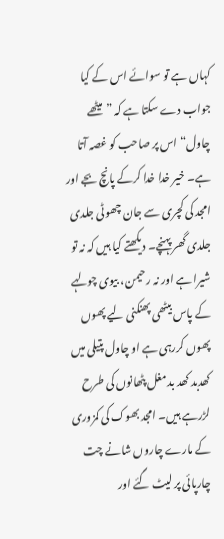کہاں ہے تو سوائے اس کے کیا جواب دے سکتا ہے کہ ”میٹھے چاول“ اس پر صاحب کو غصہ آتا ہے۔ خیر خدا خدا کرکے پانچ بجے اور امجد کی کچری سے جان چھوٹی جلدی جلدی گھر پہنچے۔ دیکھتے کیا ہیں کہ نہ تو شیرا ہے اور نہ رحیمن، بیوی چولہے کے پاس بیٹھی پھنکنی لیے پھوں پھوں کررہی ہے او چاول پتیلی میں کھدبد کھد بد مغل پٹھانوں کی طرح لڑرہے ہیں۔ امجد بھوک کی کمزوری کے مارے چاروں شانے چت چارپائی پر لیٹ گئے اور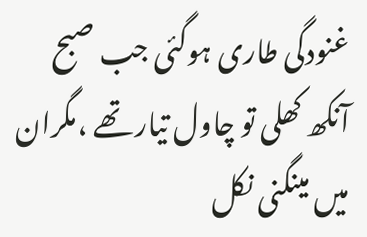غنودگی طاری ہوگئی جب صبح آنکھ کھلی تو چاول تیار تھے ،مگران میں مینگنی نکل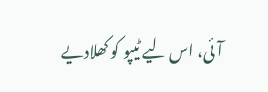آئی، اس لیے ٹیپو کو کھلادیے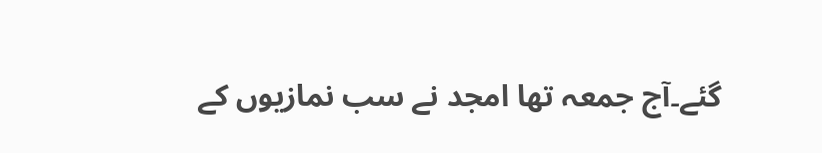گئے۔آج جمعہ تھا امجد نے سب نمازیوں کے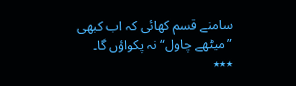سامنے قسم کھائی کہ اب کبھی ”میٹھے چاول“ نہ پکواؤں گا۔
٭٭٭